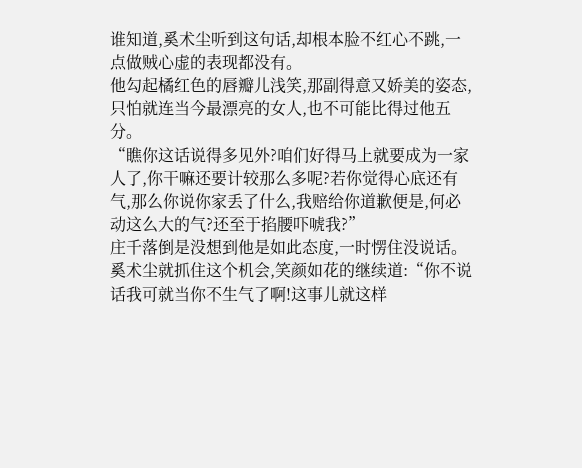谁知道,奚术尘听到这句话,却根本脸不红心不跳,一点做贼心虚的表现都没有。
他勾起橘红色的唇瓣儿浅笑,那副得意又娇美的姿态,只怕就连当今最漂亮的女人,也不可能比得过他五分。
“瞧你这话说得多见外?咱们好得马上就要成为一家人了,你干嘛还要计较那么多呢?若你觉得心底还有气,那么你说你家丢了什么,我赔给你道歉便是,何必动这么大的气?还至于掐腰吓唬我?”
庄千落倒是没想到他是如此态度,一时愣住没说话。
奚术尘就抓住这个机会,笑颜如花的继续道:“你不说话我可就当你不生气了啊!这事儿就这样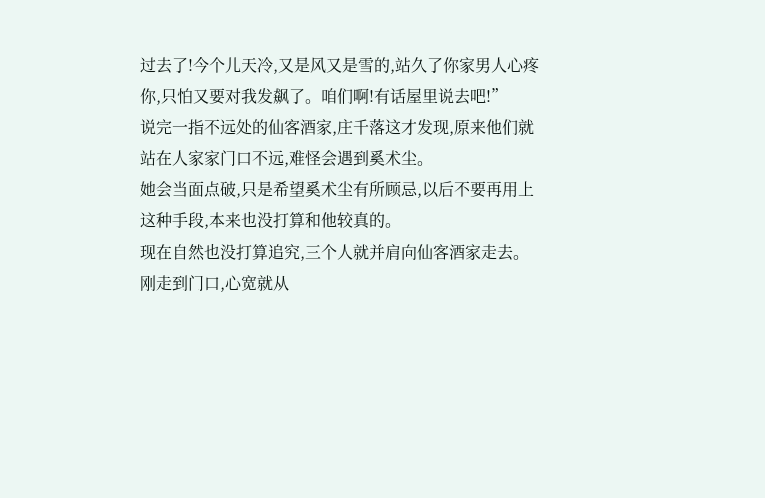过去了!今个儿天冷,又是风又是雪的,站久了你家男人心疼你,只怕又要对我发飙了。咱们啊!有话屋里说去吧!”
说完一指不远处的仙客酒家,庄千落这才发现,原来他们就站在人家家门口不远,难怪会遇到奚术尘。
她会当面点破,只是希望奚术尘有所顾忌,以后不要再用上这种手段,本来也没打算和他较真的。
现在自然也没打算追究,三个人就并肩向仙客酒家走去。
刚走到门口,心宽就从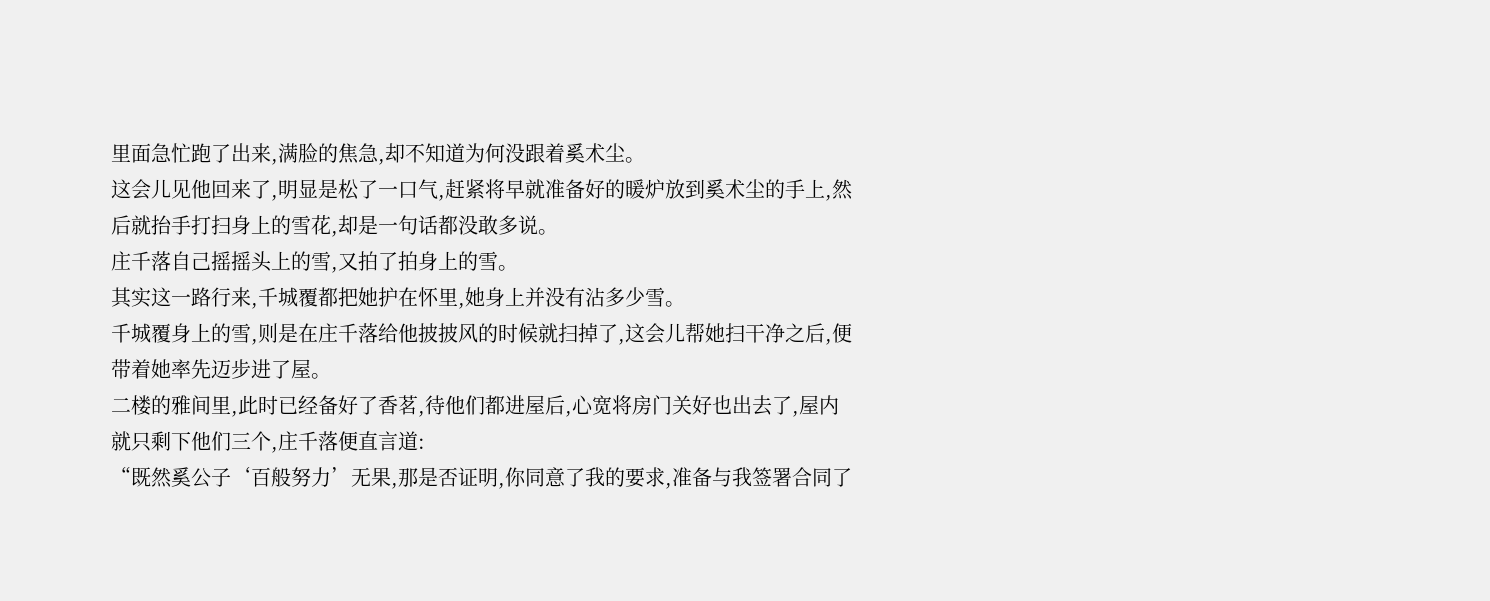里面急忙跑了出来,满脸的焦急,却不知道为何没跟着奚术尘。
这会儿见他回来了,明显是松了一口气,赶紧将早就准备好的暖炉放到奚术尘的手上,然后就抬手打扫身上的雪花,却是一句话都没敢多说。
庄千落自己摇摇头上的雪,又拍了拍身上的雪。
其实这一路行来,千城覆都把她护在怀里,她身上并没有沾多少雪。
千城覆身上的雪,则是在庄千落给他披披风的时候就扫掉了,这会儿帮她扫干净之后,便带着她率先迈步进了屋。
二楼的雅间里,此时已经备好了香茗,待他们都进屋后,心宽将房门关好也出去了,屋内就只剩下他们三个,庄千落便直言道:
“既然奚公子‘百般努力’无果,那是否证明,你同意了我的要求,准备与我签署合同了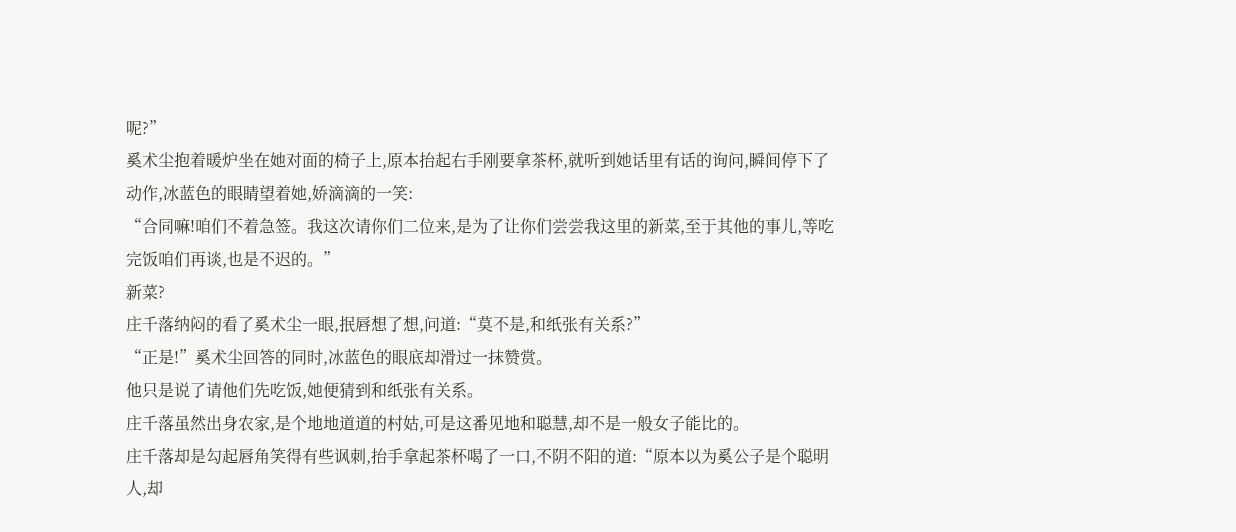呢?”
奚术尘抱着暖炉坐在她对面的椅子上,原本抬起右手刚要拿茶杯,就听到她话里有话的询问,瞬间停下了动作,冰蓝色的眼睛望着她,娇滴滴的一笑:
“合同嘛!咱们不着急签。我这次请你们二位来,是为了让你们尝尝我这里的新菜,至于其他的事儿,等吃完饭咱们再谈,也是不迟的。”
新菜?
庄千落纳闷的看了奚术尘一眼,抿唇想了想,问道:“莫不是,和纸张有关系?”
“正是!”奚术尘回答的同时,冰蓝色的眼底却滑过一抹赞赏。
他只是说了请他们先吃饭,她便猜到和纸张有关系。
庄千落虽然出身农家,是个地地道道的村姑,可是这番见地和聪慧,却不是一般女子能比的。
庄千落却是勾起唇角笑得有些讽刺,抬手拿起茶杯喝了一口,不阴不阳的道:“原本以为奚公子是个聪明人,却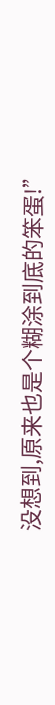没想到,原来也是个糊涂到底的笨蛋!”